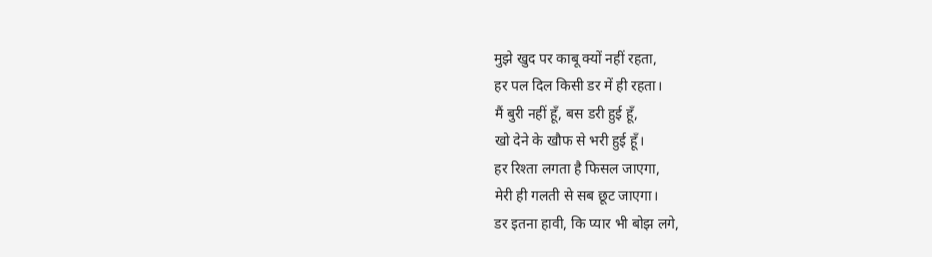मुझे खुद पर काबू क्यों नहीं रहता,
हर पल दिल किसी डर में ही रहता।
मैं बुरी नहीं हूँ, बस डरी हुई हूँ,
खो देने के खौफ से भरी हुई हूँ।
हर रिश्ता लगता है फिसल जाएगा,
मेरी ही गलती से सब छूट जाएगा।
डर इतना हावी, कि प्यार भी बोझ लगे,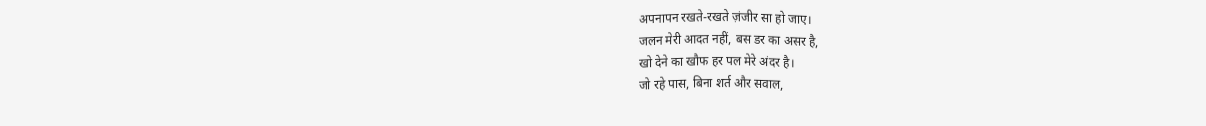अपनापन रखते-रखते ज़ंजीर सा हो जाए।
जलन मेरी आदत नहीं, बस डर का असर है,
खो देने का खौफ हर पल मेरे अंदर है।
जो रहे पास, बिना शर्त और सवाल,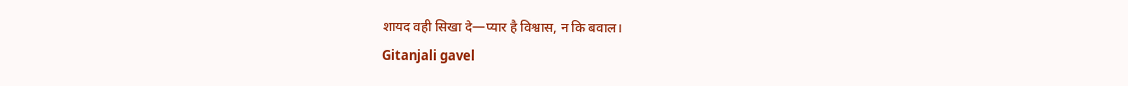शायद वही सिखा दे—प्यार है विश्वास, न कि बवाल।
Gitanjali gavel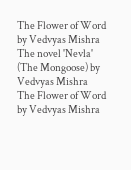The Flower of Word by Vedvyas Mishra
The novel 'Nevla' (The Mongoose) by Vedvyas Mishra
The Flower of Word by Vedvyas Mishra